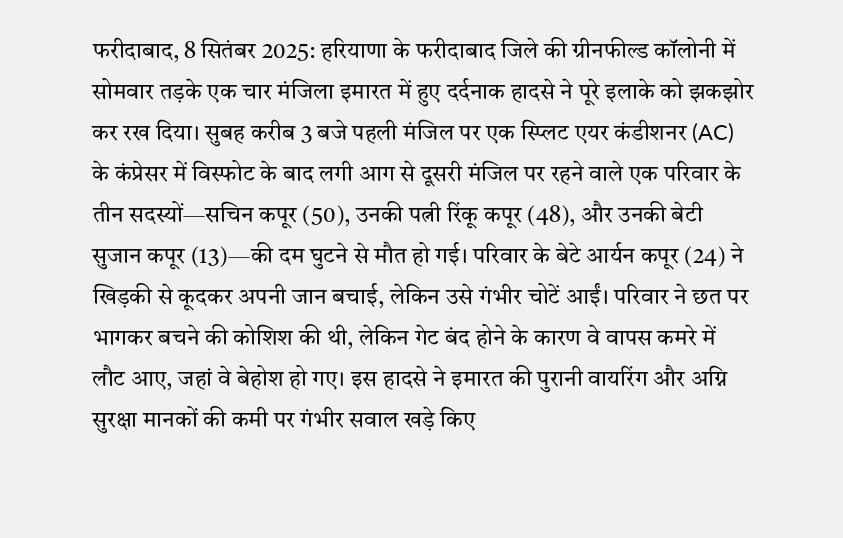फरीदाबाद, 8 सितंबर 2025: हरियाणा के फरीदाबाद जिले की ग्रीनफील्ड कॉलोनी में सोमवार तड़के एक चार मंजिला इमारत में हुए दर्दनाक हादसे ने पूरे इलाके को झकझोर कर रख दिया। सुबह करीब 3 बजे पहली मंजिल पर एक स्प्लिट एयर कंडीशनर (AC) के कंप्रेसर में विस्फोट के बाद लगी आग से दूसरी मंजिल पर रहने वाले एक परिवार के तीन सदस्यों—सचिन कपूर (50), उनकी पत्नी रिंकू कपूर (48), और उनकी बेटी सुजान कपूर (13)—की दम घुटने से मौत हो गई। परिवार के बेटे आर्यन कपूर (24) ने खिड़की से कूदकर अपनी जान बचाई, लेकिन उसे गंभीर चोटें आईं। परिवार ने छत पर भागकर बचने की कोशिश की थी, लेकिन गेट बंद होने के कारण वे वापस कमरे में लौट आए, जहां वे बेहोश हो गए। इस हादसे ने इमारत की पुरानी वायरिंग और अग्नि सुरक्षा मानकों की कमी पर गंभीर सवाल खड़े किए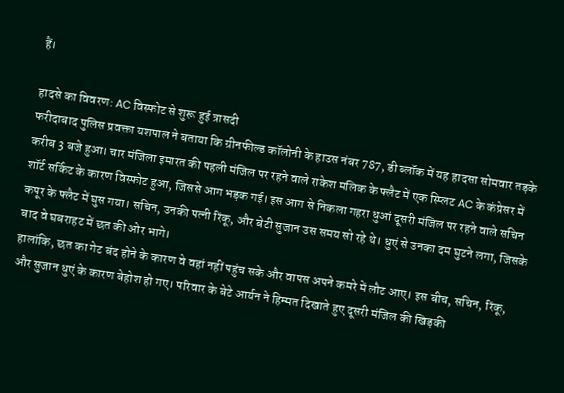हैं।

हादसे का विवरण: AC विस्फोट से शुरू हुई त्रासदी
फरीदाबाद पुलिस प्रवक्ता यशपाल ने बताया कि ग्रीनफील्ड कॉलोनी के हाउस नंबर 787, डी ब्लॉक में यह हादसा सोमवार तड़के करीब 3 बजे हुआ। चार मंजिला इमारत की पहली मंजिल पर रहने वाले राकेश मलिक के फ्लैट में एक स्प्लिट AC के कंप्रेसर में शॉर्ट सर्किट के कारण विस्फोट हुआ, जिससे आग भड़क गई। इस आग से निकला गहरा धुआं दूसरी मंजिल पर रहने वाले सचिन कपूर के फ्लैट में घुस गया। सचिन, उनकी पत्नी रिंकू, और बेटी सुजान उस समय सो रहे थे। धुएं से उनका दम घुटने लगा, जिसके बाद वे घबराहट में छत की ओर भागे।
हालांकि, छत का गेट बंद होने के कारण वे वहां नहीं पहुंच सके और वापस अपने कमरे में लौट आए। इस बीच, सचिन, रिंकू, और सुजान धुएं के कारण बेहोश हो गए। परिवार के बेटे आर्यन ने हिम्मत दिखाते हुए दूसरी मंजिल की खिड़की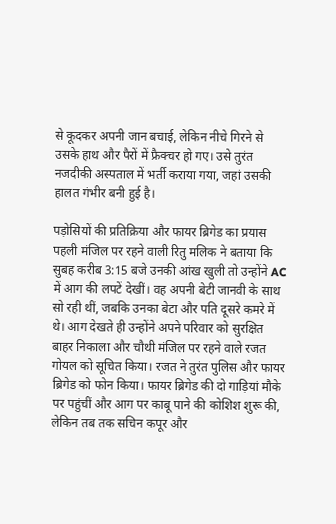से कूदकर अपनी जान बचाई, लेकिन नीचे गिरने से उसके हाथ और पैरों में फ्रैक्चर हो गए। उसे तुरंत नजदीकी अस्पताल में भर्ती कराया गया, जहां उसकी हालत गंभीर बनी हुई है।

पड़ोसियों की प्रतिक्रिया और फायर ब्रिगेड का प्रयास
पहली मंजिल पर रहने वाली रितु मलिक ने बताया कि सुबह करीब 3:15 बजे उनकी आंख खुली तो उन्होंने AC में आग की लपटें देखीं। वह अपनी बेटी जानवी के साथ सो रही थीं, जबकि उनका बेटा और पति दूसरे कमरे में थे। आग देखते ही उन्होंने अपने परिवार को सुरक्षित बाहर निकाला और चौथी मंजिल पर रहने वाले रजत गोयल को सूचित किया। रजत ने तुरंत पुलिस और फायर ब्रिगेड को फोन किया। फायर ब्रिगेड की दो गाड़ियां मौके पर पहुंचीं और आग पर काबू पाने की कोशिश शुरू की, लेकिन तब तक सचिन कपूर और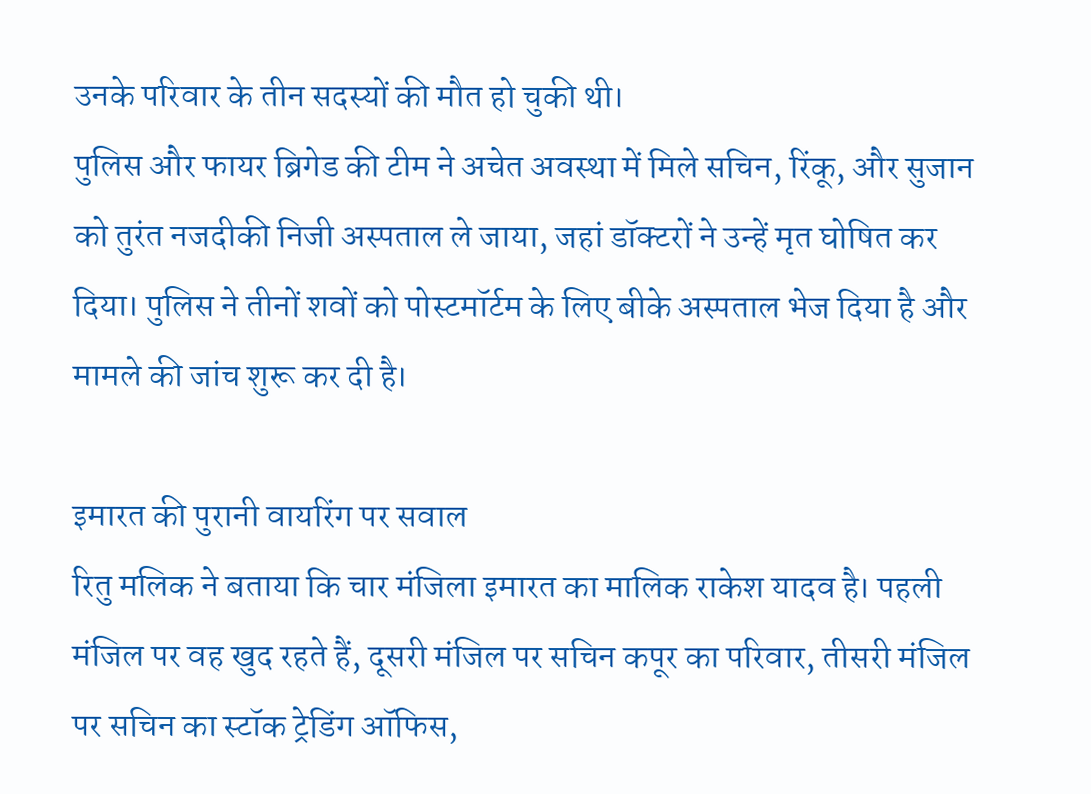उनके परिवार के तीन सदस्यों की मौत हो चुकी थी।
पुलिस और फायर ब्रिगेड की टीम ने अचेत अवस्था में मिले सचिन, रिंकू, और सुजान को तुरंत नजदीकी निजी अस्पताल ले जाया, जहां डॉक्टरों ने उन्हें मृत घोषित कर दिया। पुलिस ने तीनों शवों को पोस्टमॉर्टम के लिए बीके अस्पताल भेज दिया है और मामले की जांच शुरू कर दी है।

इमारत की पुरानी वायरिंग पर सवाल
रितु मलिक ने बताया कि चार मंजिला इमारत का मालिक राकेश यादव है। पहली मंजिल पर वह खुद रहते हैं, दूसरी मंजिल पर सचिन कपूर का परिवार, तीसरी मंजिल पर सचिन का स्टॉक ट्रेडिंग ऑफिस,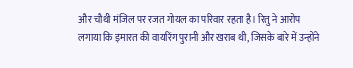और चौथी मंजिल पर रजत गोयल का परिवार रहता है। रितु ने आरोप लगाया कि इमारत की वायरिंग पुरानी और खराब थी, जिसके बारे में उन्होंने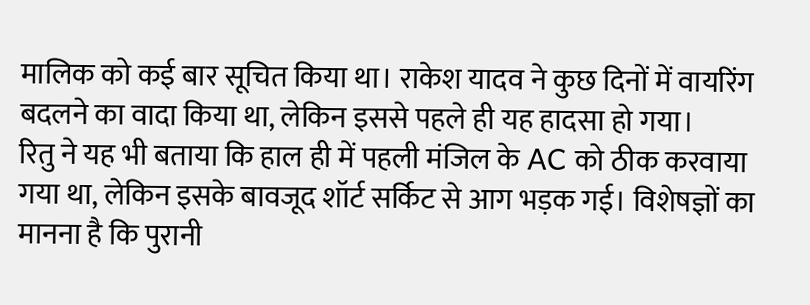मालिक को कई बार सूचित किया था। राकेश यादव ने कुछ दिनों में वायरिंग बदलने का वादा किया था, लेकिन इससे पहले ही यह हादसा हो गया।
रितु ने यह भी बताया कि हाल ही में पहली मंजिल के AC को ठीक करवाया गया था, लेकिन इसके बावजूद शॉर्ट सर्किट से आग भड़क गई। विशेषज्ञों का मानना है कि पुरानी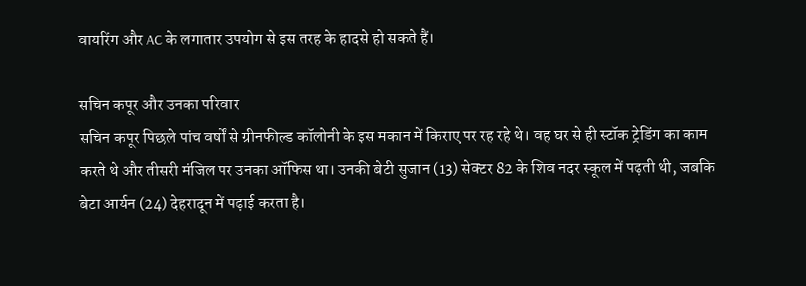वायरिंग और AC के लगातार उपयोग से इस तरह के हादसे हो सकते हैं।

सचिन कपूर और उनका परिवार
सचिन कपूर पिछले पांच वर्षों से ग्रीनफील्ड कॉलोनी के इस मकान में किराए पर रह रहे थे। वह घर से ही स्टॉक ट्रेडिंग का काम करते थे और तीसरी मंजिल पर उनका ऑफिस था। उनकी बेटी सुजान (13) सेक्टर 82 के शिव नदर स्कूल में पढ़ती थी, जबकि बेटा आर्यन (24) देहरादून में पढ़ाई करता है।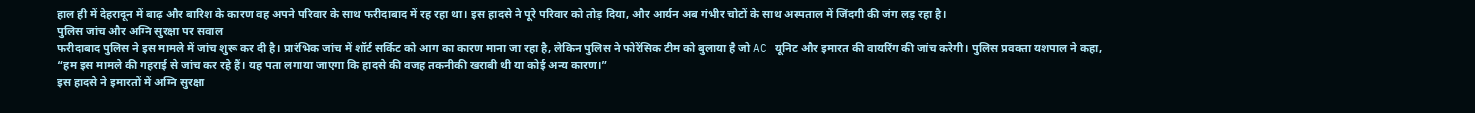हाल ही में देहरादून में बाढ़ और बारिश के कारण वह अपने परिवार के साथ फरीदाबाद में रह रहा था। इस हादसे ने पूरे परिवार को तोड़ दिया, और आर्यन अब गंभीर चोटों के साथ अस्पताल में जिंदगी की जंग लड़ रहा है।
पुलिस जांच और अग्नि सुरक्षा पर सवाल
फरीदाबाद पुलिस ने इस मामले में जांच शुरू कर दी है। प्रारंभिक जांच में शॉर्ट सर्किट को आग का कारण माना जा रहा है, लेकिन पुलिस ने फोरेंसिक टीम को बुलाया है जो AC यूनिट और इमारत की वायरिंग की जांच करेगी। पुलिस प्रवक्ता यशपाल ने कहा, “हम इस मामले की गहराई से जांच कर रहे हैं। यह पता लगाया जाएगा कि हादसे की वजह तकनीकी खराबी थी या कोई अन्य कारण।”
इस हादसे ने इमारतों में अग्नि सुरक्षा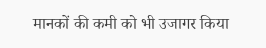मानकों की कमी को भी उजागर किया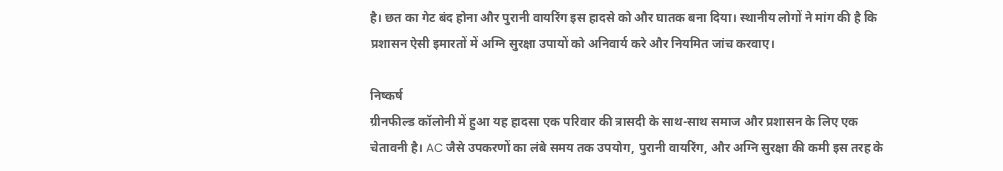है। छत का गेट बंद होना और पुरानी वायरिंग इस हादसे को और घातक बना दिया। स्थानीय लोगों ने मांग की है कि प्रशासन ऐसी इमारतों में अग्नि सुरक्षा उपायों को अनिवार्य करे और नियमित जांच करवाए।

निष्कर्ष
ग्रीनफील्ड कॉलोनी में हुआ यह हादसा एक परिवार की त्रासदी के साथ-साथ समाज और प्रशासन के लिए एक चेतावनी है। AC जैसे उपकरणों का लंबे समय तक उपयोग, पुरानी वायरिंग, और अग्नि सुरक्षा की कमी इस तरह के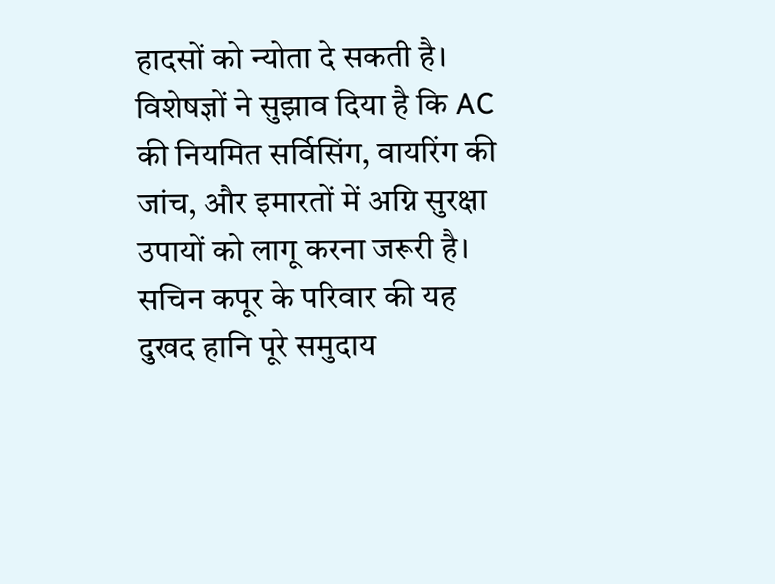हादसों को न्योता दे सकती है। विशेषज्ञों ने सुझाव दिया है कि AC की नियमित सर्विसिंग, वायरिंग की जांच, और इमारतों में अग्नि सुरक्षा उपायों को लागू करना जरूरी है। सचिन कपूर के परिवार की यह दुखद हानि पूरे समुदाय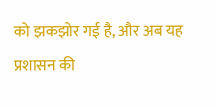को झकझोर गई है, और अब यह प्रशासन की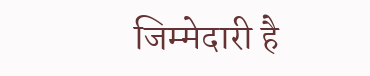जिम्मेदारी है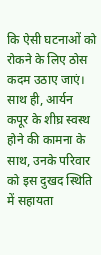कि ऐसी घटनाओं को रोकने के लिए ठोस कदम उठाए जाएं। साथ ही, आर्यन कपूर के शीघ्र स्वस्थ होने की कामना के साथ, उनके परिवार को इस दुखद स्थिति में सहायता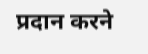प्रदान करने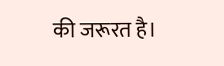की जरूरत है।